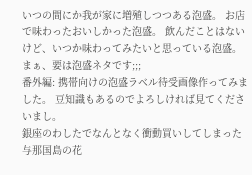いつの間にか我が家に増殖しつつある泡盛。 お店で味わったおいしかった泡盛。 飲んだことはないけど、いつか味わってみたいと思っている泡盛。 まぁ、要は泡盛ネタです;;;
番外編: 携帯向けの泡盛ラベル待受画像作ってみました。 豆知識もあるのでよろしければ見てくださいまし。
銀座のわしたでなんとなく衝動買いしてしまった与那国島の花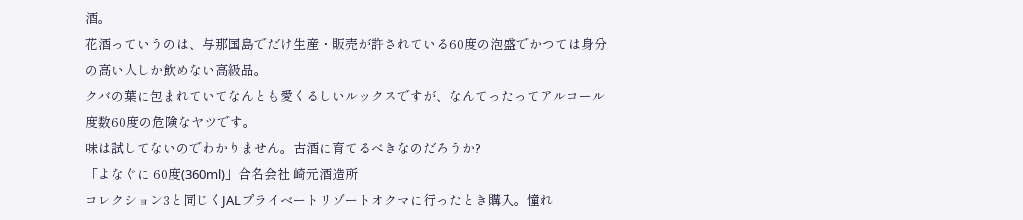酒。
花酒っていうのは、与那国島でだけ生産・販売が許されている60度の泡盛でかつては身分の高い人しか飲めない高級品。
クバの葉に包まれていてなんとも愛くるしいルックスですが、なんてったってアルコール度数60度の危険なヤツです。
味は試してないのでわかりません。古酒に育てるべきなのだろうか?
「よなぐに 60度(360ml)」合名会社 崎元酒造所
コレクション3と同じくJALプライベートリゾートオクマに行ったとき購入。憧れ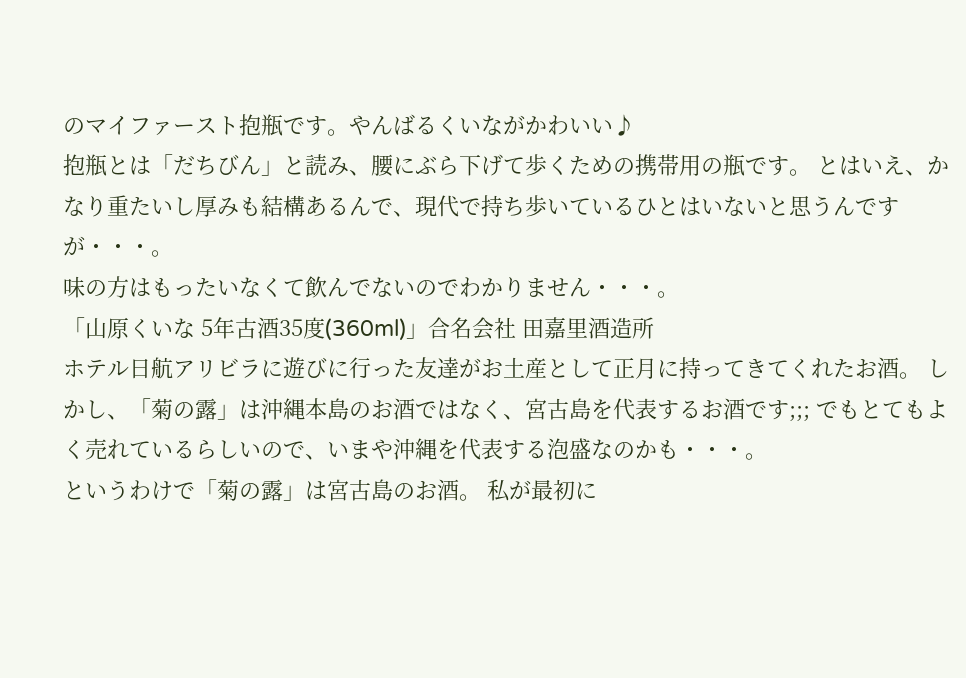のマイファースト抱瓶です。やんばるくいながかわいい♪
抱瓶とは「だちびん」と読み、腰にぶら下げて歩くための携帯用の瓶です。 とはいえ、かなり重たいし厚みも結構あるんで、現代で持ち歩いているひとはいないと思うんですが・・・。
味の方はもったいなくて飲んでないのでわかりません・・・。
「山原くいな 5年古酒35度(360ml)」合名会社 田嘉里酒造所
ホテル日航アリビラに遊びに行った友達がお土産として正月に持ってきてくれたお酒。 しかし、「菊の露」は沖縄本島のお酒ではなく、宮古島を代表するお酒です;;; でもとてもよく売れているらしいので、いまや沖縄を代表する泡盛なのかも・・・。
というわけで「菊の露」は宮古島のお酒。 私が最初に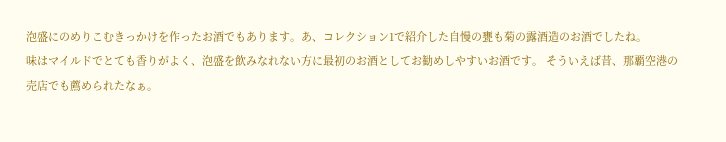泡盛にのめりこむきっかけを作ったお酒でもあります。あ、コレクション1で紹介した自慢の甕も菊の露酒造のお酒でしたね。
味はマイルドでとても香りがよく、泡盛を飲みなれない方に最初のお酒としてお勧めしやすいお酒です。 そういえば昔、那覇空港の売店でも薦められたなぁ。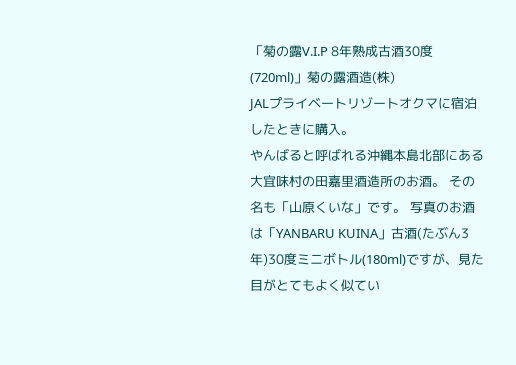「菊の露V.I.P 8年熟成古酒30度(720ml)」菊の露酒造(株)
JALプライベートリゾートオクマに宿泊したときに購入。
やんばると呼ばれる沖縄本島北部にある大宜味村の田嘉里酒造所のお酒。 その名も「山原くいな」です。 写真のお酒は「YANBARU KUINA」古酒(たぶん3年)30度ミニボトル(180ml)ですが、見た目がとてもよく似てい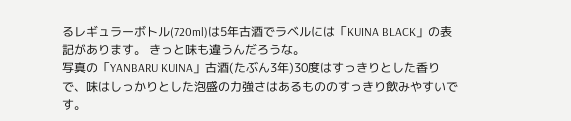るレギュラーボトル(720ml)は5年古酒でラベルには「KUINA BLACK」の表記があります。 きっと味も違うんだろうな。
写真の「YANBARU KUINA」古酒(たぶん3年)30度はすっきりとした香りで、味はしっかりとした泡盛の力強さはあるもののすっきり飲みやすいです。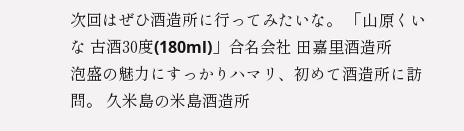次回はぜひ酒造所に行ってみたいな。 「山原くいな 古酒30度(180ml)」合名会社 田嘉里酒造所
泡盛の魅力にすっかりハマリ、初めて酒造所に訪問。 久米島の米島酒造所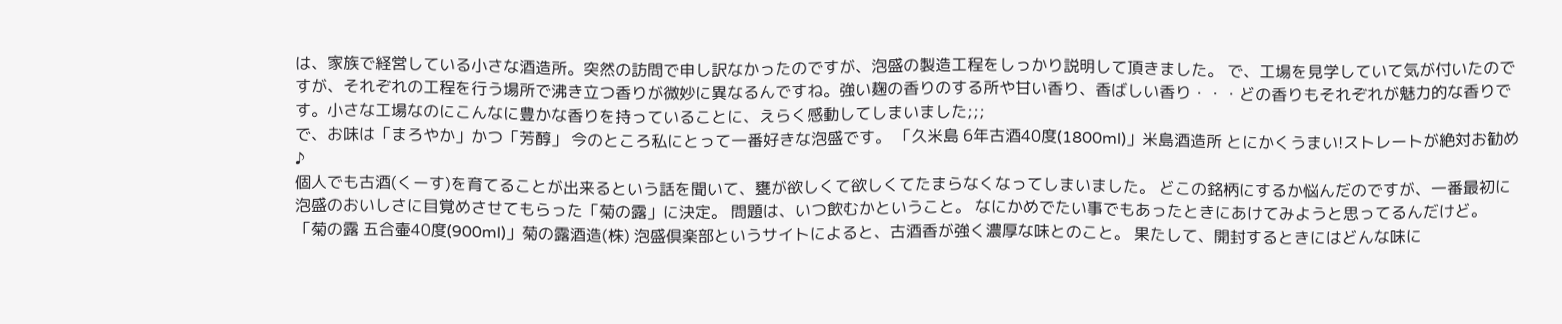は、家族で経営している小さな酒造所。突然の訪問で申し訳なかったのですが、泡盛の製造工程をしっかり説明して頂きました。 で、工場を見学していて気が付いたのですが、それぞれの工程を行う場所で沸き立つ香りが微妙に異なるんですね。強い麹の香りのする所や甘い香り、香ばしい香り・・・どの香りもそれぞれが魅力的な香りです。小さな工場なのにこんなに豊かな香りを持っていることに、えらく感動してしまいました;;;
で、お味は「まろやか」かつ「芳醇」 今のところ私にとって一番好きな泡盛です。 「久米島 6年古酒40度(1800ml)」米島酒造所 とにかくうまい!ストレートが絶対お勧め♪
個人でも古酒(くーす)を育てることが出来るという話を聞いて、甕が欲しくて欲しくてたまらなくなってしまいました。 どこの銘柄にするか悩んだのですが、一番最初に泡盛のおいしさに目覚めさせてもらった「菊の露」に決定。 問題は、いつ飲むかということ。 なにかめでたい事でもあったときにあけてみようと思ってるんだけど。 「菊の露 五合壷40度(900ml)」菊の露酒造(株) 泡盛倶楽部というサイトによると、古酒香が強く濃厚な味とのこと。 果たして、開封するときにはどんな味に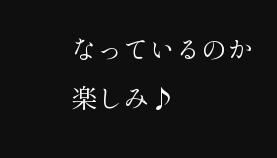なっているのか楽しみ♪